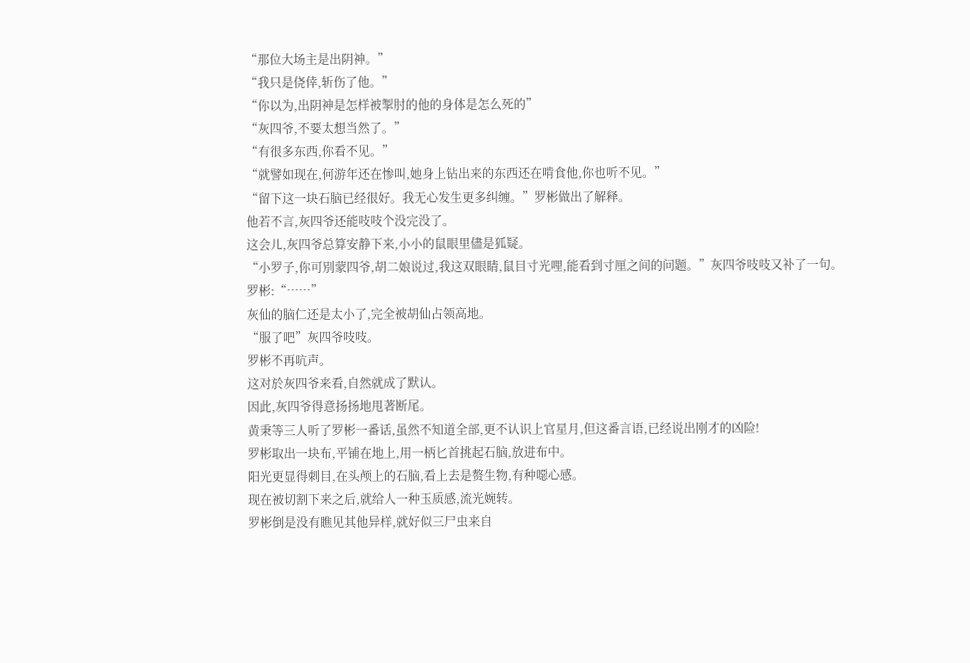“那位大场主是出阴神。”
“我只是侥倖,斩伤了他。”
“你以为,出阴神是怎样被掣肘的他的身体是怎么死的”
“灰四爷,不要太想当然了。”
“有很多东西,你看不见。”
“就譬如现在,何游年还在惨叫,她身上钻出来的东西还在啃食他,你也听不见。”
“留下这一块石脑已经很好。我无心发生更多纠缠。”罗彬做出了解释。
他若不言,灰四爷还能吱吱个没完没了。
这会儿,灰四爷总算安静下来,小小的鼠眼里儘是狐疑。
“小罗子,你可別蒙四爷,胡二娘说过,我这双眼睛,鼠目寸光哩,能看到寸厘之间的问题。”灰四爷吱吱又补了一句。
罗彬:“……”
灰仙的脑仁还是太小了,完全被胡仙占领高地。
“服了吧”灰四爷吱吱。
罗彬不再吭声。
这对於灰四爷来看,自然就成了默认。
因此,灰四爷得意扬扬地甩著断尾。
黄秉等三人听了罗彬一番话,虽然不知道全部,更不认识上官星月,但这番言语,已经说出刚才的凶险!
罗彬取出一块布,平铺在地上,用一柄匕首挑起石脑,放进布中。
阳光更显得刺目,在头颅上的石脑,看上去是赘生物,有种噁心感。
现在被切割下来之后,就给人一种玉质感,流光婉转。
罗彬倒是没有瞧见其他异样,就好似三尸虫来自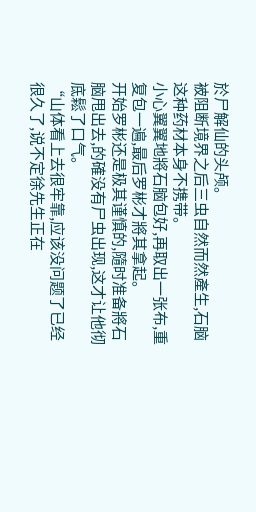於尸解仙的头颅。
被阻断境界之后三虫自然而然產生,石脑这种药材本身不携带。
小心翼翼地將石脑包好,再取出一张布,重复包一遍,最后罗彬才將其拿起。
开始罗彬还是极其谨慎的,隨时准备將石脑甩出去,的確没有尸虫出现,这才让他彻底鬆了口气。
“山体看上去很牢靠,应该没问题了已经很久了,说不定徐先生正在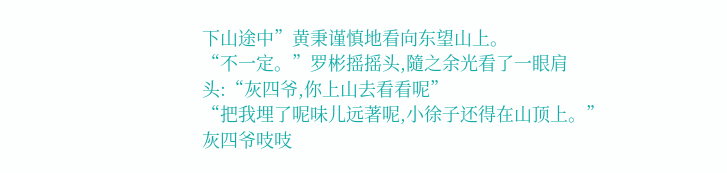下山途中”黄秉谨慎地看向东望山上。
“不一定。”罗彬摇摇头,隨之余光看了一眼肩头:“灰四爷,你上山去看看呢”
“把我埋了呢味儿远著呢,小徐子还得在山顶上。”灰四爷吱吱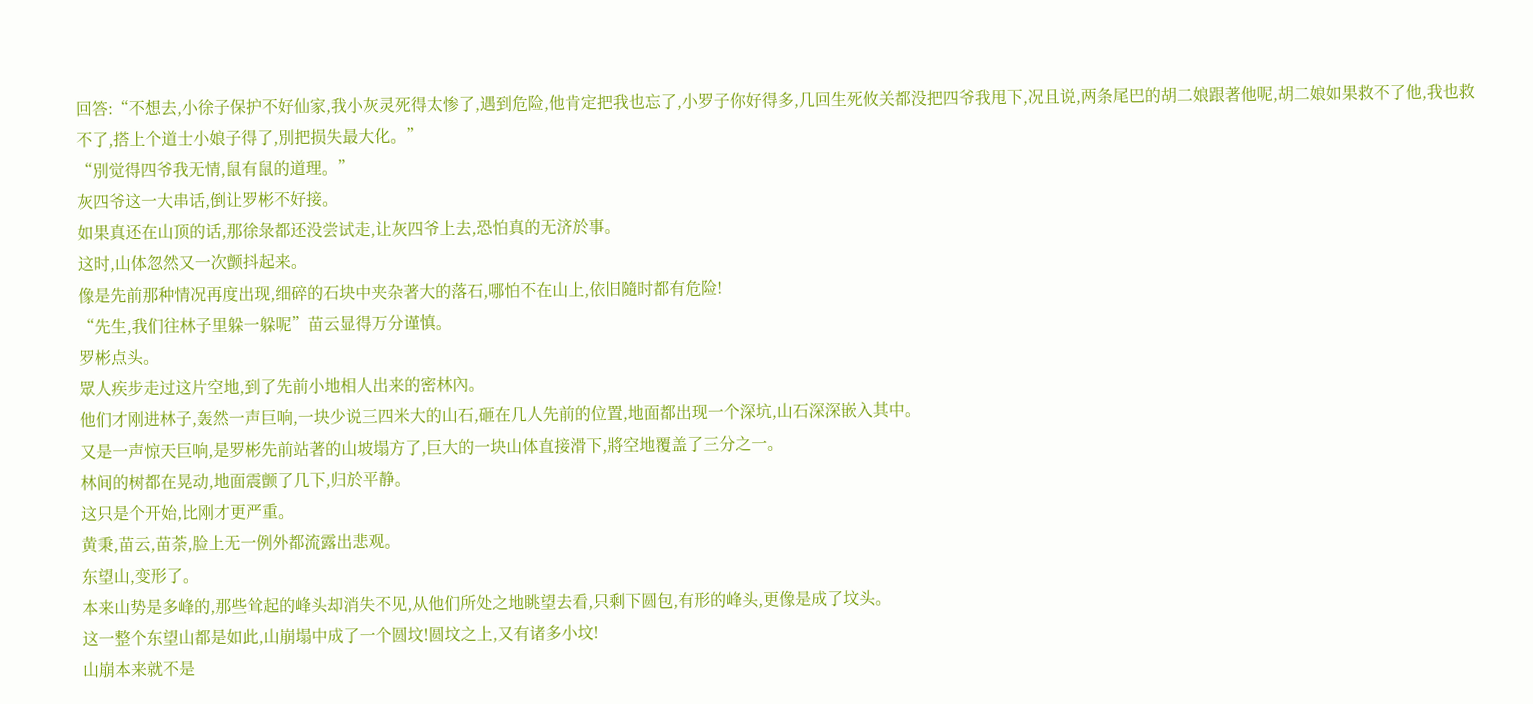回答:“不想去,小徐子保护不好仙家,我小灰灵死得太惨了,遇到危险,他肯定把我也忘了,小罗子你好得多,几回生死攸关都没把四爷我甩下,况且说,两条尾巴的胡二娘跟著他呢,胡二娘如果救不了他,我也救不了,搭上个道士小娘子得了,別把损失最大化。”
“別觉得四爷我无情,鼠有鼠的道理。”
灰四爷这一大串话,倒让罗彬不好接。
如果真还在山顶的话,那徐彔都还没尝试走,让灰四爷上去,恐怕真的无济於事。
这时,山体忽然又一次颤抖起来。
像是先前那种情况再度出现,细碎的石块中夹杂著大的落石,哪怕不在山上,依旧隨时都有危险!
“先生,我们往林子里躲一躲呢”苗云显得万分谨慎。
罗彬点头。
眾人疾步走过这片空地,到了先前小地相人出来的密林內。
他们才刚进林子,轰然一声巨响,一块少说三四米大的山石,砸在几人先前的位置,地面都出现一个深坑,山石深深嵌入其中。
又是一声惊天巨响,是罗彬先前站著的山坡塌方了,巨大的一块山体直接滑下,將空地覆盖了三分之一。
林间的树都在晃动,地面震颤了几下,归於平静。
这只是个开始,比刚才更严重。
黄秉,苗云,苗荼,脸上无一例外都流露出悲观。
东望山,变形了。
本来山势是多峰的,那些耸起的峰头却消失不见,从他们所处之地眺望去看,只剩下圆包,有形的峰头,更像是成了坟头。
这一整个东望山都是如此,山崩塌中成了一个圆坟!圆坟之上,又有诸多小坟!
山崩本来就不是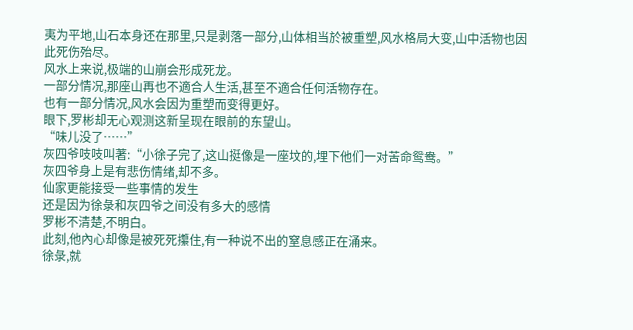夷为平地,山石本身还在那里,只是剥落一部分,山体相当於被重塑,风水格局大变,山中活物也因此死伤殆尽。
风水上来说,极端的山崩会形成死龙。
一部分情况,那座山再也不適合人生活,甚至不適合任何活物存在。
也有一部分情况,风水会因为重塑而变得更好。
眼下,罗彬却无心观测这新呈现在眼前的东望山。
“味儿没了……”
灰四爷吱吱叫著:“小徐子完了,这山挺像是一座坟的,埋下他们一对苦命鸳鸯。”
灰四爷身上是有悲伤情绪,却不多。
仙家更能接受一些事情的发生
还是因为徐彔和灰四爷之间没有多大的感情
罗彬不清楚,不明白。
此刻,他內心却像是被死死攥住,有一种说不出的窒息感正在涌来。
徐彔,就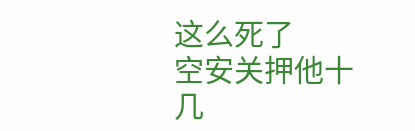这么死了
空安关押他十几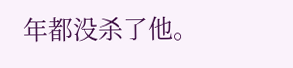年都没杀了他。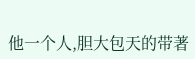他一个人,胆大包天的带著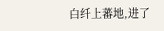白纤上蕃地,进了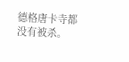德格唐卡寺都没有被杀。